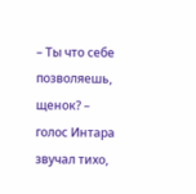– Ты что себе позволяешь, щенок? – голос Интара звучал тихо,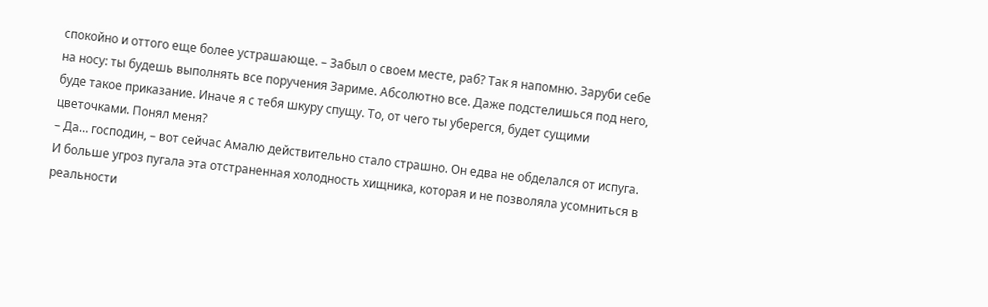спокойно и оттого еще более устрашающе. – Забыл о своем месте, раб? Так я напомню. Заруби себе на носу: ты будешь выполнять все поручения Зариме. Абсолютно все. Даже подстелишься под него, буде такое приказание. Иначе я с тебя шкуру спущу. То, от чего ты уберегся, будет сущими цветочками. Понял меня?
– Да… господин, – вот сейчас Амалю действительно стало страшно. Он едва не обделался от испуга. И больше угроз пугала эта отстраненная холодность хищника, которая и не позволяла усомниться в реальности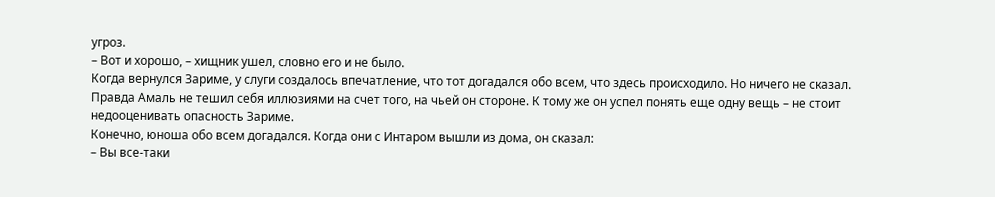угроз.
– Вот и хорошо, – хищник ушел, словно его и не было.
Когда вернулся Зариме, у слуги создалось впечатление, что тот догадался обо всем, что здесь происходило. Но ничего не сказал. Правда Амаль не тешил себя иллюзиями на счет того, на чьей он стороне. К тому же он успел понять еще одну вещь – не стоит недооценивать опасность Зариме.
Конечно, юноша обо всем догадался. Когда они с Интаром вышли из дома, он сказал:
– Вы все-таки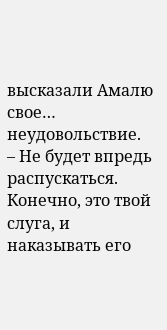высказали Амалю свое… неудовольствие.
– Не будет впредь распускаться. Конечно, это твой слуга, и наказывать его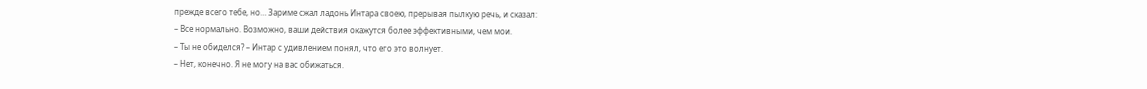прежде всего тебе, но… Зариме сжал ладонь Интара своею, прерывая пылкую речь, и сказал:
– Все нормально. Возможно, ваши действия окажутся более эффективными, чем мои.
– Ты не обиделся? – Интар с удивлением понял, что его это волнует.
– Нет, конечно. Я не могу на вас обижаться.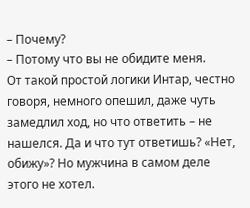– Почему?
– Потому что вы не обидите меня.
От такой простой логики Интар, честно говоря, немного опешил, даже чуть замедлил ход, но что ответить – не нашелся. Да и что тут ответишь? «Нет, обижу»? Но мужчина в самом деле этого не хотел.